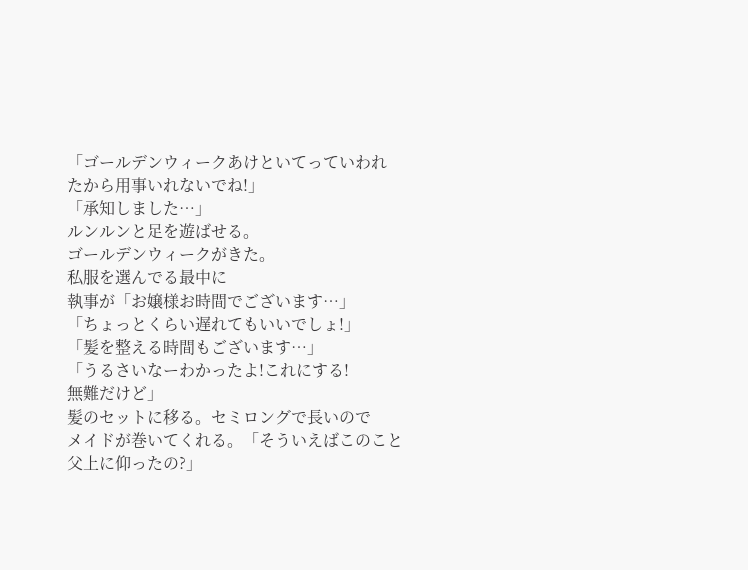「ゴールデンウィークあけといてっていわれ
たから用事いれないでね!」
「承知しました…」
ルンルンと足を遊ばせる。
ゴールデンウィークがきた。
私服を選んでる最中に
執事が「お嬢様お時間でございます…」
「ちょっとくらい遅れてもいいでしょ!」
「髪を整える時間もございます…」
「うるさいなーわかったよ!これにする!
無難だけど」
髪のセットに移る。セミロングで長いので
メイドが巻いてくれる。「そういえばこのこと
父上に仰ったの?」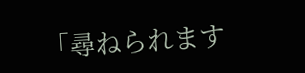「尋ねられます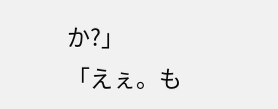か?」
「えぇ。も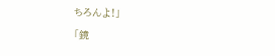ちろんよ!」
「鏡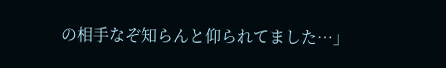の相手なぞ知らんと仰られてました…」